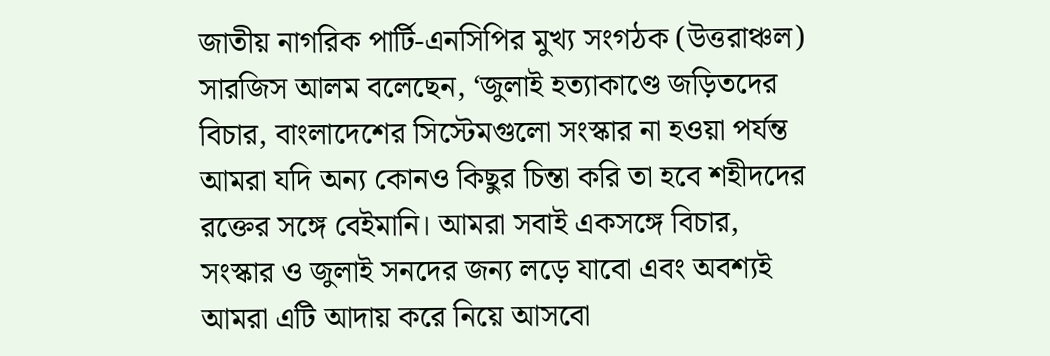জাতীয় নাগরিক পার্টি-এনসিপির মুখ্য সংগঠক (উত্তরাঞ্চল) সারজিস আলম বলেছেন, ‘জুলাই হত্যাকাণ্ডে জড়িতদের বিচার, বাংলাদেশের সিস্টেমগুলো সংস্কার না হওয়া পর্যন্ত আমরা যদি অন্য কোনও কিছুর চিন্তা করি তা হবে শহীদদের রক্তের সঙ্গে বেইমানি। আমরা সবাই একসঙ্গে বিচার, সংস্কার ও জুলাই সনদের জন্য লড়ে যাবো এবং অবশ্যই আমরা এটি আদায় করে নিয়ে আসবো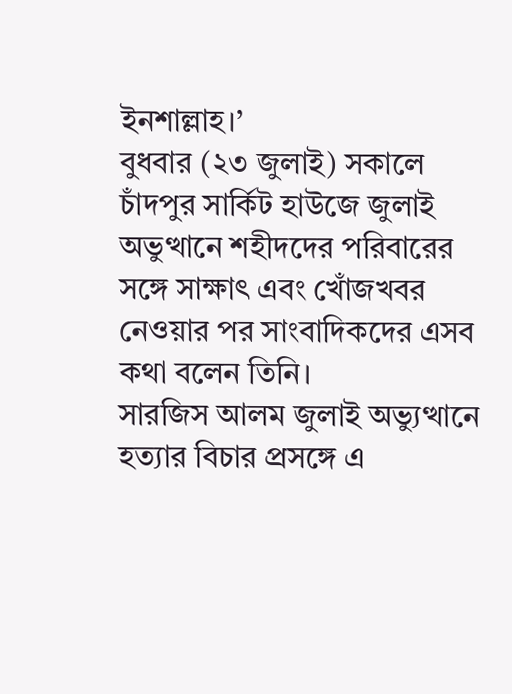ইনশাল্লাহ।’
বুধবার (২৩ জুলাই) সকালে চাঁদপুর সার্কিট হাউজে জুলাই অভুত্থানে শহীদদের পরিবারের সঙ্গে সাক্ষাৎ এবং খোঁজখবর নেওয়ার পর সাংবাদিকদের এসব কথা বলেন তিনি।
সারজিস আলম জুলাই অভ্যুত্থানে হত্যার বিচার প্রসঙ্গে এ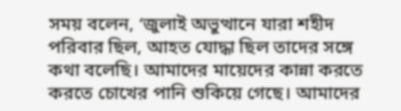সময় বলেন, ‘জুলাই অভুত্থানে যারা শহীদ পরিবার ছিল, আহত যোদ্ধা ছিল তাদের সঙ্গে কথা বলেছি। আমাদের মায়েদের কান্না করতে করতে চোখের পানি শুকিয়ে গেছে। আমাদের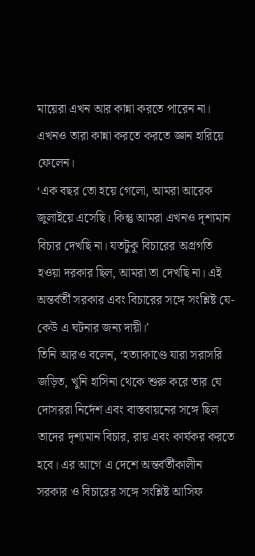মায়েরা এখন আর কান্না করতে পারেন না। এখনও তারা কান্না করতে করতে জ্ঞান হারিয়ে ফেলেন।
‘এক বছর তো হয়ে গেলো, আমরা আরেক জুলাইয়ে এসেছি। কিন্তু আমরা এখনও দৃশ্যমান বিচার দেখছি না। যতটুকু বিচারের অগ্রগতি হওয়া দরকার ছিল, আমরা তা দেখছি না। এই অন্তর্বর্তী সরকার এবং বিচারের সঙ্গে সংশ্লিষ্ট যে-কেউ এ ঘটনার জন্য দায়ী।’
তিনি আরও বলেন, ‘হত্যাকাণ্ডে যারা সরাসরি জড়িত, খুনি হাসিনা থেকে শুরু করে তার যে দোসররা নির্দেশ এবং বাস্তবায়নের সঙ্গে ছিল তাদের দৃশ্যমান বিচার, রায় এবং কার্যকর করতে হবে। এর আগে এ দেশে অন্তর্বর্তীকালীন সরকার ও বিচারের সঙ্গে সংশ্লিষ্ট আসিফ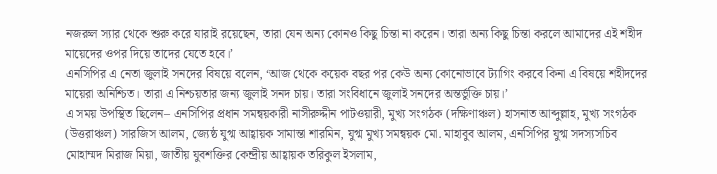নজরুল স্যার থেকে শুরু করে যারাই রয়েছেন, তারা যেন অন্য কোনও কিছু চিন্তা না করেন। তারা অন্য কিছু চিন্তা করলে আমাদের এই শহীদ মায়েদের ওপর দিয়ে তাদের যেতে হবে।’
এনসিপির এ নেতা জুলাই সনদের বিষয়ে বলেন, ‘আজ থেকে কয়েক বছর পর কেউ অন্য কোনোভাবে ট্যাগিং করবে কিনা এ বিষয়ে শহীদদের মায়েরা অনিশ্চিত। তারা এ নিশ্চয়তার জন্য জুলাই সনদ চায়। তারা সংবিধানে জুলাই সনদের অন্তর্ভুক্তি চায়।’
এ সময় উপস্থিত ছিলেন– এনসিপির প্রধান সমন্বয়কারী নাসীরুদ্দীন পাটওয়ারী, মুখ্য সংগঠক (দক্ষিণাঞ্চল) হাসনাত আব্দুল্লাহ, মুখ্য সংগঠক (উত্তরাঞ্চল) সারজিস আলম, জ্যেষ্ঠ যুগ্ম আহ্বায়ক সামান্তা শারমিন, যুগ্ম মুখ্য সমন্বয়ক মো. মাহাবুব আলম, এনসিপির যুগ্ম সদস্যসচিব মোহাম্মদ মিরাজ মিয়া, জাতীয় যুবশক্তির কেন্দ্রীয় আহ্বায়ক তরিকুল ইসলাম,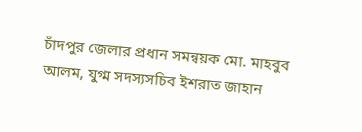চাঁদপুর জেলার প্রধান সমন্বয়ক মো. মাহবুব আলম, যুগ্ম সদস্যসচিব ইশরাত জাহান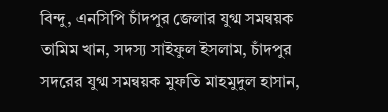বিন্দু, এনসিপি চাঁদপুর জেলার যুগ্ম সমন্বয়ক তামিম খান, সদস্য সাইফুল ইসলাম, চাঁদপুর সদরের যুগ্ম সমন্বয়ক মুফতি মাহমুদুল হাসান,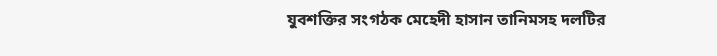যুবশক্তির সংগঠক মেহেদী হাসান তানিমসহ দলটির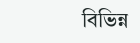বিভিন্ন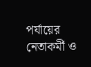পর্যায়ের নেতাকর্মী ও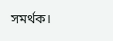সমর্থক।